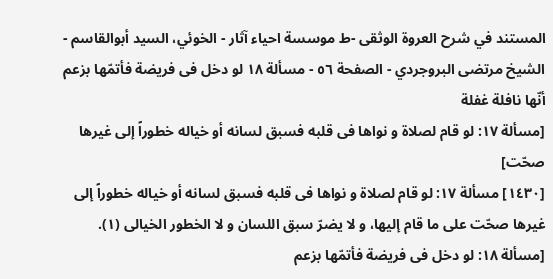المستند في شرح العروة الوثقى -ط موسسة احياء آثار - الخوئي، السيد أبوالقاسم - الشيخ مرتضى البروجردي - الصفحة ٥٦ - مسألة ١٨ لو دخل فی فریضة فأتمّها بزعم أنّها نافلة غفلة
[مسألة ١٧: لو قام لصلاة و نواها فی قلبه فسبق لسانه أو خیاله خطوراً إلی غیرها صحّت]
[١٤٣٠] مسألة ١٧: لو قام لصلاة و نواها فی قلبه فسبق لسانه أو خیاله خطوراً إلی غیرها صحّت علی ما قام إلیها، و لا یضرّ سبق اللسان و لا الخطور الخیالی (١).
[مسألة ١٨: لو دخل فی فریضة فأتمّها بزعم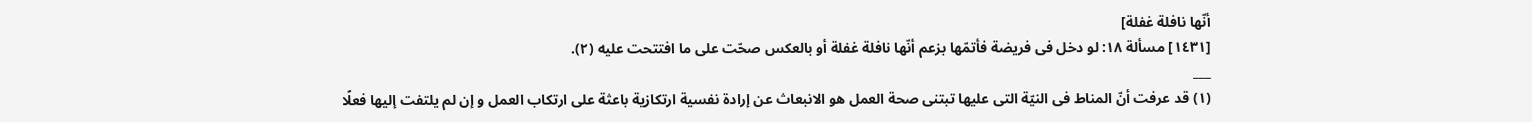أنّها نافلة غفلة]
[١٤٣١] مسألة ١٨: لو دخل فی فریضة فأتمّها بزعم أنّها نافلة غفلة أو بالعکس صحّت علی ما افتتحت علیه (٢).
___
(١) قد عرفت أنّ المناط فی النیّة التی علیها تبتنی صحة العمل هو الانبعاث عن إرادة نفسیة ارتکازیة باعثة علی ارتکاب العمل و إن لم یلتفت إلیها فعلًا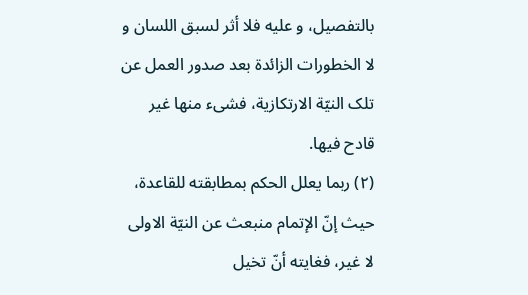بالتفصیل، و علیه فلا أثر لسبق اللسان و لا الخطورات الزائدة بعد صدور العمل عن تلک النیّة الارتکازیة، فشیء منها غیر قادح فیها.
(٢) ربما یعلل الحکم بمطابقته للقاعدة، حیث إنّ الإتمام منبعث عن النیّة الاولی لا غیر، فغایته أنّ تخیل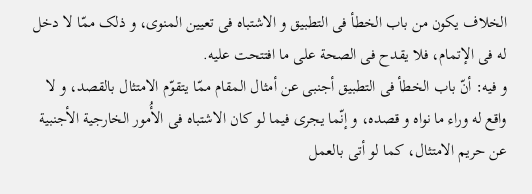الخلاف یکون من باب الخطأ فی التطبیق و الاشتباه فی تعیین المنوی، و ذلک ممّا لا دخل له فی الإتمام، فلا یقدح فی الصحة علی ما افتتحت علیه.
و فیه: أنّ باب الخطأ فی التطبیق أجنبی عن أمثال المقام ممّا یتقوّم الامتثال بالقصد، و لا واقع له وراء ما نواه و قصده، و إنّما یجری فیما لو کان الاشتباه فی الأُمور الخارجیة الأجنبیة عن حریم الامتثال، کما لو أتی بالعمل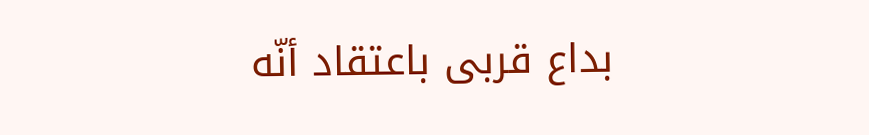بداع قربی باعتقاد أنّه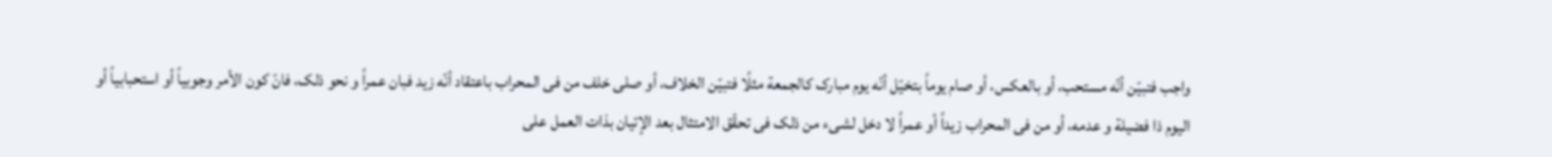واجب فتبیّن أنّه مستحب، أو بالعکس، أو صام یوماً بتخیّل أنّه یوم مبارک کالجمعة مثلًا فتبیّن الخلاف، أو صلی خلف من فی المحراب باعتقاد أنّه زید فبان عمراً و نحو ذلک، فانّ کون الأمر وجوبیاً أو استحبابیاً أو الیوم ذا فضیلة و عدمه، أو من فی المحراب زیداً أو عمراً لا دخل لشیء من ذلک فی تحقّق الامتثال بعد الإتیان بذات العمل علی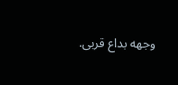وجهه بداع قربی.